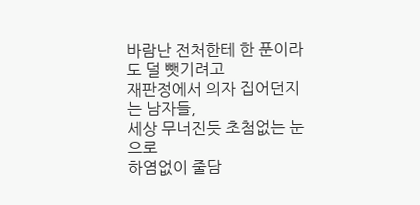바람난 전처한테 한 푼이라도 덜 뺏기려고
재판정에서 의자 집어던지는 남자들,
세상 무너진듯 초첨없는 눈으로
하염없이 줄담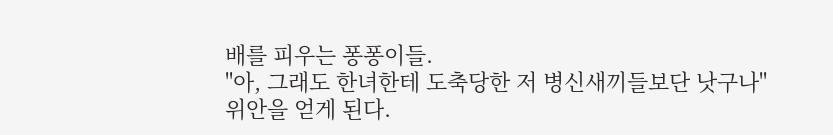배를 피우는 퐁퐁이들.
"아, 그래도 한녀한테 도축당한 저 병신새끼들보단 낫구나"
위안을 얻게 된다.